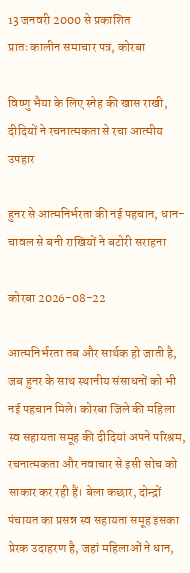13 जनवरी 2000 से प्रकाशित
प्रातः कालीन समाचार पत्र, कोरबा

विष्णु भैया के लिए स्नेह की खास राखी, दीदियों ने रचनात्मकता से रचा आत्मीय उपहार

हुनर से आत्मनिर्भरता की नई पहचान, धान-चावल से बनी राखियों ने बटोरी सराहना

कोरबा 2026-08-22

आत्मनिर्भरता तब और सार्थक हो जाती है, जब हुनर के साथ स्थानीय संसाधनों को भी नई पहचान मिले। कोरबा जिले की महिला स्व सहायता समूह की दीदियां अपने परिश्रम, रचनात्मकता और नवाचार से इसी सोच को साकार कर रही हैं। बेला कछार, दोन्द्रों पंचायत का प्रसन्न स्व सहायता समूह इसका प्रेरक उदाहरण है, जहां महिलाओं ने धान,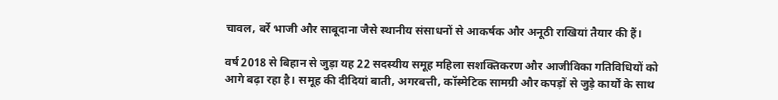चावल, बर्रे भाजी और साबूदाना जैसे स्थानीय संसाधनों से आकर्षक और अनूठी राखियां तैयार की हैं।

वर्ष 2018 से बिहान से जुड़ा यह 22 सदस्यीय समूह महिला सशक्तिकरण और आजीविका गतिविधियों को आगे बढ़ा रहा है। समूह की दीदियां बाती, अगरबत्ती, कॉस्मेटिक सामग्री और कपड़ों से जुड़े कार्यों के साथ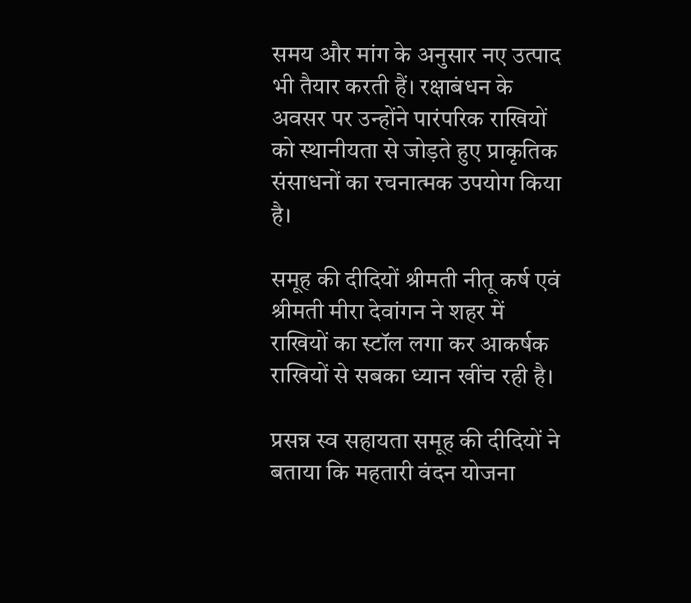समय और मांग के अनुसार नए उत्पाद भी तैयार करती हैं। रक्षाबंधन के अवसर पर उन्होंने पारंपरिक राखियों को स्थानीयता से जोड़ते हुए प्राकृतिक संसाधनों का रचनात्मक उपयोग किया है।

समूह की दीदियों श्रीमती नीतू कर्ष एवं श्रीमती मीरा देवांगन ने शहर में राखियों का स्टॉल लगा कर आकर्षक राखियों से सबका ध्यान खींच रही है।

प्रसन्न स्व सहायता समूह की दीदियों ने बताया कि महतारी वंदन योजना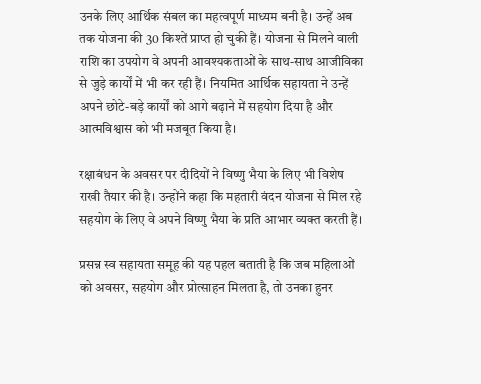उनके लिए आर्थिक संबल का महत्वपूर्ण माध्यम बनी है। उन्हें अब तक योजना की 30 किश्तें प्राप्त हो चुकी हैं। योजना से मिलने वाली राशि का उपयोग वे अपनी आवश्यकताओं के साथ-साथ आजीविका से जुड़े कार्यों में भी कर रही हैं। नियमित आर्थिक सहायता ने उन्हें अपने छोटे-बड़े कार्यों को आगे बढ़ाने में सहयोग दिया है और आत्मविश्वास को भी मजबूत किया है।

रक्षाबंधन के अवसर पर दीदियों ने विष्णु भैया के लिए भी विशेष राखी तैयार की है। उन्होंने कहा कि महतारी वंदन योजना से मिल रहे सहयोग के लिए वे अपने विष्णु भैया के प्रति आभार व्यक्त करती हैं।

प्रसन्न स्व सहायता समूह की यह पहल बताती है कि जब महिलाओं को अवसर, सहयोग और प्रोत्साहन मिलता है, तो उनका हुनर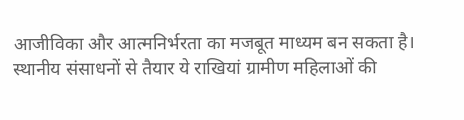आजीविका और आत्मनिर्भरता का मजबूत माध्यम बन सकता है। स्थानीय संसाधनों से तैयार ये राखियां ग्रामीण महिलाओं की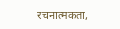रचनात्मकता,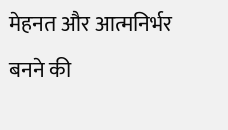मेहनत और आत्मनिर्भर बनने की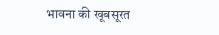भावना की खूबसूरत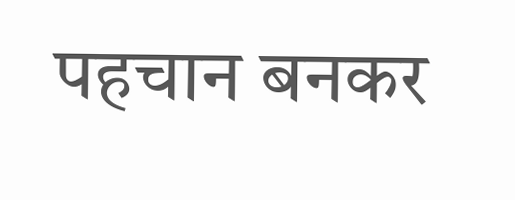पहचान बनकर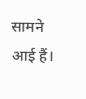सामने आई हैं।